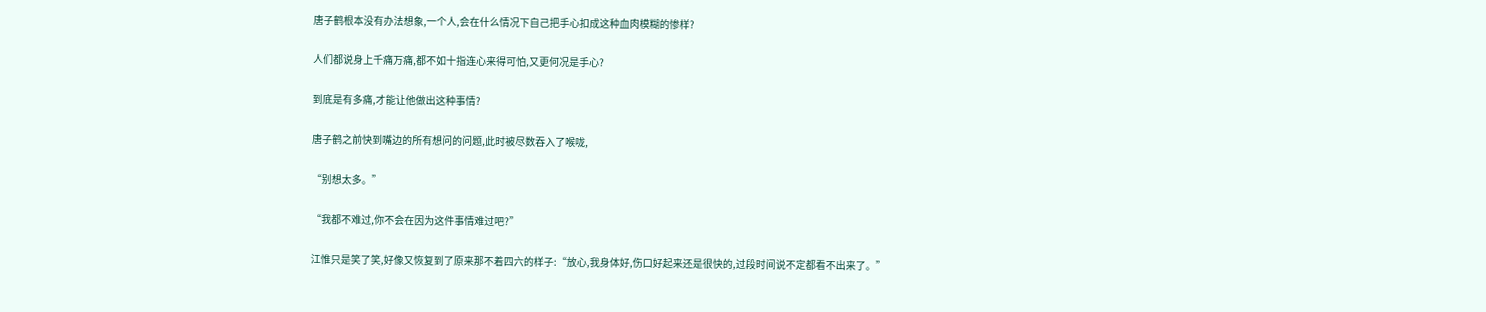唐子鹤根本没有办法想象,一个人,会在什么情况下自己把手心扣成这种血肉模糊的惨样?

人们都说身上千痛万痛,都不如十指连心来得可怕,又更何况是手心?

到底是有多痛,才能让他做出这种事情?

唐子鹤之前快到嘴边的所有想问的问题,此时被尽数吞入了喉咙,

“别想太多。”

“我都不难过,你不会在因为这件事情难过吧?”

江惟只是笑了笑,好像又恢复到了原来那不着四六的样子:“放心,我身体好,伤口好起来还是很快的,过段时间说不定都看不出来了。”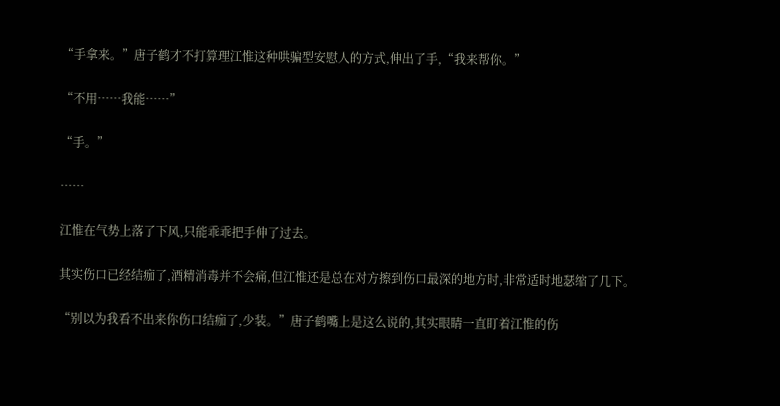“手拿来。”唐子鹤才不打算理江惟这种哄骗型安慰人的方式,伸出了手,“我来帮你。”

“不用……我能……”

“手。”

……

江惟在气势上落了下风,只能乖乖把手伸了过去。

其实伤口已经结痂了,酒精消毒并不会痛,但江惟还是总在对方擦到伤口最深的地方时,非常适时地瑟缩了几下。

“别以为我看不出来你伤口结痂了,少装。”唐子鹤嘴上是这么说的,其实眼睛一直盯着江惟的伤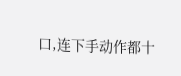口,连下手动作都十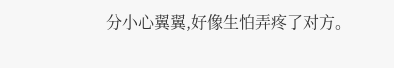分小心翼翼,好像生怕弄疼了对方。